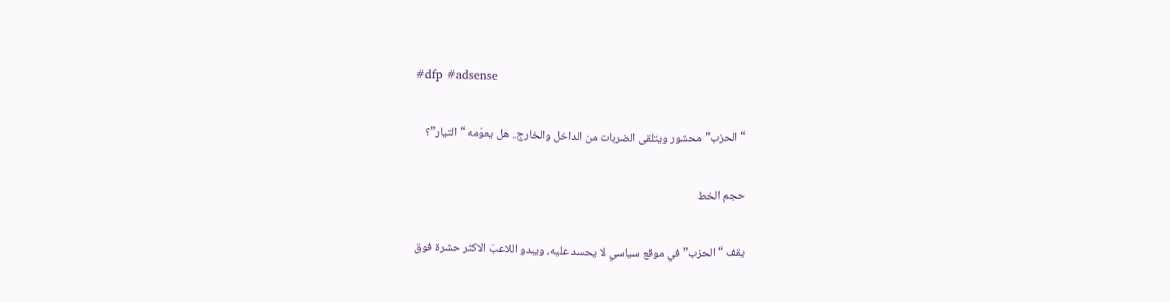#dfp #adsense

“الحزب” محشور ويتلقى الضربات من الداخل والخارج.. هل يعوّمه “التيار”؟

حجم الخط

يقف “الحزب” في موقع سياسي لا يحسد عليه، ويبدو اللاعبَ الاكثر حشرة فوق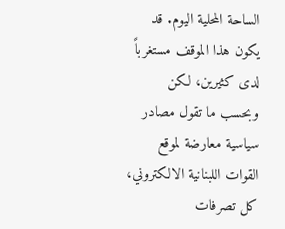الساحة المحلية اليوم. قد يكون هذا الموقف مستغرباً لدى كثيرين، لكن وبحسب ما تقول مصادر سياسية معارضة لموقع القوات اللبنانية الالكتروني، كل تصرفات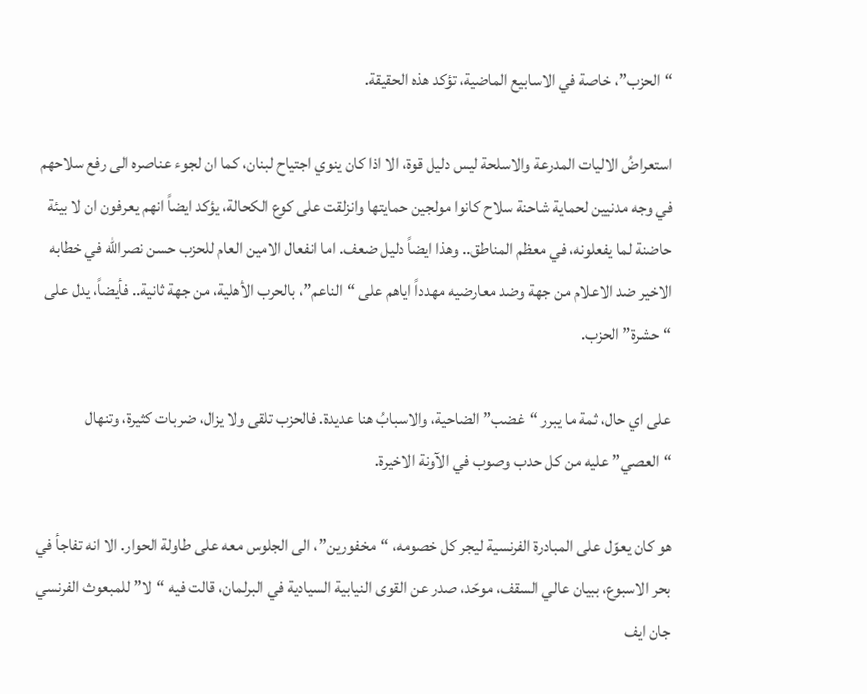“الحزب”، خاصة في الاسابيع الماضية، تؤكد هذه الحقيقة.

استعراضُ الاليات المدرعة والاسلحة ليس دليل قوة، الا اذا كان ينوي اجتياح لبنان، كما ان لجوء عناصره الى رفع سلاحهم في وجه مدنيين لحماية شاحنة سلاح كانوا مولجين حمايتها وانزلقت على كوع الكحالة، يؤكد ايضاً انهم يعرفون ان لا بيئة حاضنة لما يفعلونه، في معظم المناطق.. وهذا ايضاً دليل ضعف. اما انفعال الامين العام للحزب حسن نصرالله في خطابه الاخير ضد الاعلام من جهة وضد معارضيه مهدداً اياهم على “الناعم”، بالحرب الأهلية، من جهة ثانية.. فأيضاً، يدل على “حشرة” الحزب.

على اي حال، ثمة ما يبرر “غضب” الضاحية، والاسبابُ هنا عديدة. فالحزب تلقى ولا يزال، ضربات كثيرة، وتنهال “العصي” عليه من كل حدب وصوب في الآونة الاخيرة.

هو كان يعوّل على المبادرة الفرنسية ليجر كل خصومه، “مخفورين”، الى الجلوس معه على طاولة الحوار. الا انه تفاجأ في بحر الاسبوع، ببيان عالي السقف، موحّد، صدر عن القوى النيابية السيادية في البرلمان، قالت فيه “لا” للمبعوث الفرنسي جان ايف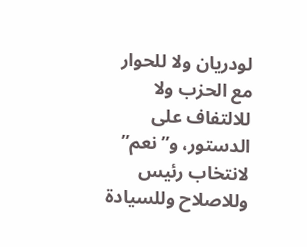لودريان ولا للحوار مع الحزب ولا للالتفاف على الدستور، و”نعم” لانتخاب رئيس وللاصلاح وللسيادة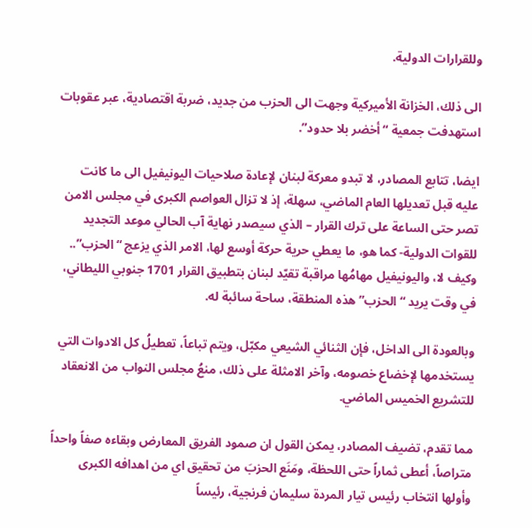وللقرارات الدولية.

الى ذلك، الخزانة الأميركية وجهت الى الحزب من جديد، ضربة اقتصادية، عبر عقوبات استهدفت جمعية “أخضر بلا حدود”.

ايضا، تتابع المصادر، لا تبدو معركة لبنان لإعادة صلاحيات اليونيفيل الى ما كانت عليه قبل تعديلها العام الماضي، سهلة، إذ لا تزال العواصم الكبرى في مجلس الامن تصر حتى الساعة على ترك القرار – الذي سيصدر نهاية آب الحالي موعد التجديد للقوات الدولية- كما هو، ما يعطي حرية حركة أوسع لها، الامر الذي يزعج “الحزب”.. وكيف لا، واليونيفيل مهامُها مراقبة تقيّد لبنان بتطبيق القرار 1701 جنوبي الليطاني، في وقت يريد “الحزب” هذه المنطقة، ساحة سائبة له.

وبالعودة الى الداخل، فإن الثنائي الشيعي مكبّل، ويتم تباعاً، تعطيلُ كل الادوات التي يستخدمها لإخضاع خصومه، وآخر الامثلة على ذلك، منعُ مجلس النواب من الانعقاد للتشريع الخميس الماضي.

مما تقدم، تضيف المصادر، يمكن القول ان صمود الفريق المعارض وبقاءه صفاً واحداً متراصاً، أعطى ثماراً حتى اللحظة، ومَنَع الحزبَ من تحقيق اي من اهدافه الكبرى وأولها انتخاب رئيس تيار المردة سليمان فرنجية، رئيساً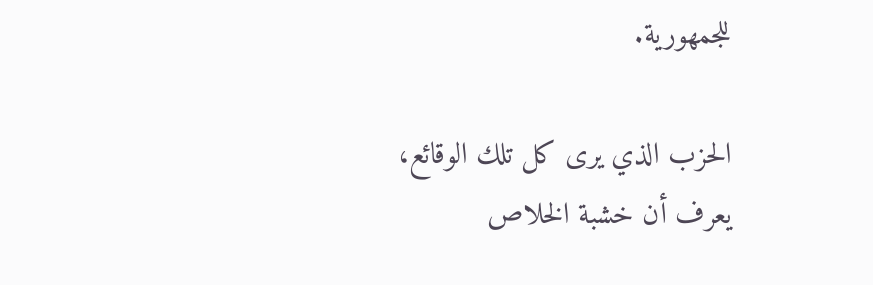للجمهورية.

الحزب الذي يرى كل تلك الوقائع، يعرف أن خشبة الخلاص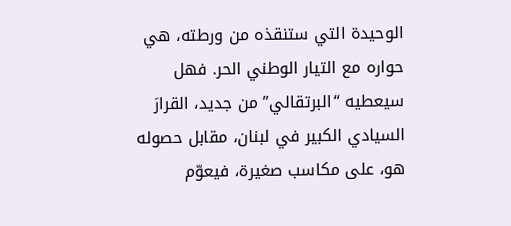الوحيدة التي ستنقذه من ورطته، هي حواره مع التيار الوطني الحر. فهل سيعطيه “البرتقالي” من جديد، القرارَ السيادي الكبير في لبنان، مقابل حصوله هو، على مكاسب صغيرة، فيعوّم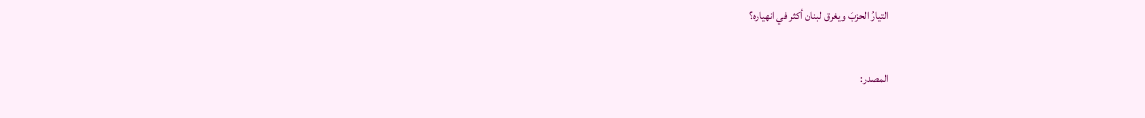التيارُ الحزبَ ويغرق لبنان أكثر في انهياره؟

المصدر: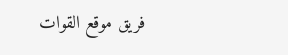فريق موقع القوات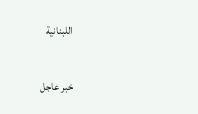اللبنانية

خبر عاجل